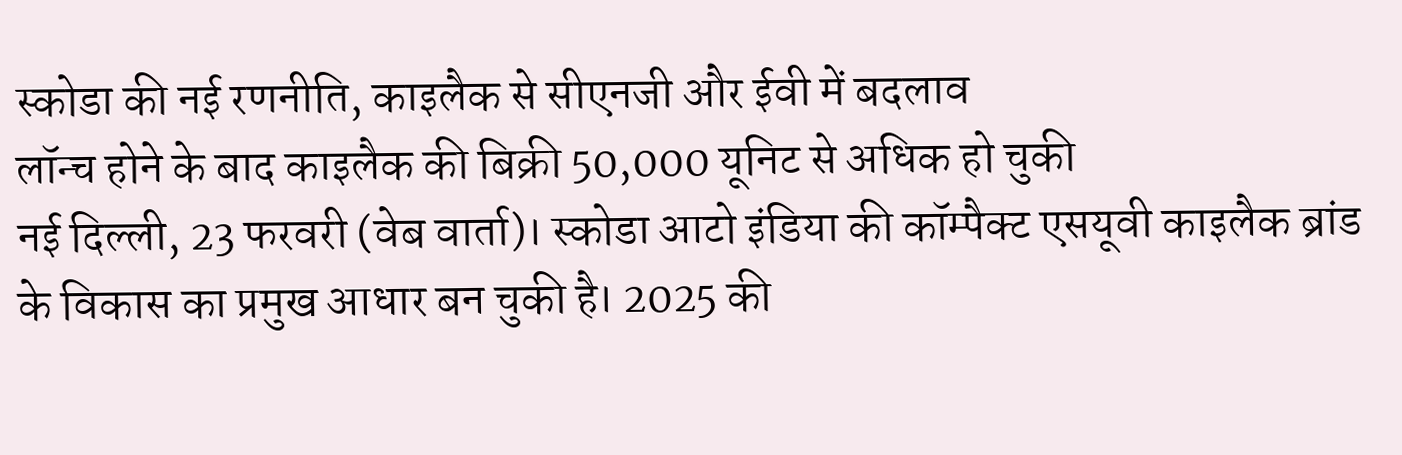स्कोडा की नई रणनीति, काइलैक से सीएनजी और ईवी में बदलाव
लॉन्च होने के बाद काइलैक की बिक्री 50,000 यूनिट से अधिक हो चुकी
नई दिल्ली, 23 फरवरी (वेब वार्ता)। स्कोडा आटो इंडिया की कॉम्पैक्ट एसयूवी काइलैक ब्रांड के विकास का प्रमुख आधार बन चुकी है। 2025 की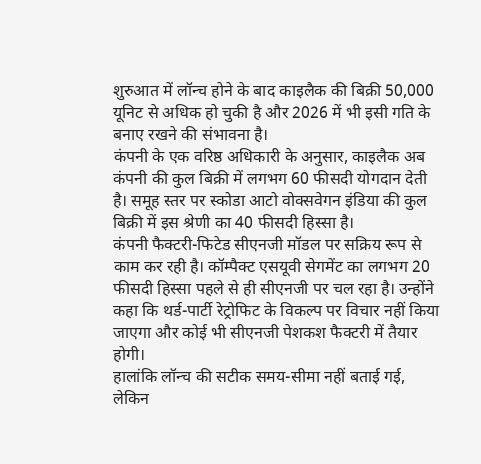शुरुआत में लॉन्च होने के बाद काइलैक की बिक्री 50,000 यूनिट से अधिक हो चुकी है और 2026 में भी इसी गति के बनाए रखने की संभावना है।
कंपनी के एक वरिष्ठ अधिकारी के अनुसार, काइलैक अब कंपनी की कुल बिक्री में लगभग 60 फीसदी योगदान देती है। समूह स्तर पर स्कोडा आटो वोक्सवेगन इंडिया की कुल बिक्री में इस श्रेणी का 40 फीसदी हिस्सा है।
कंपनी फैक्टरी-फिटेड सीएनजी मॉडल पर सक्रिय रूप से काम कर रही है। कॉम्पैक्ट एसयूवी सेगमेंट का लगभग 20 फीसदी हिस्सा पहले से ही सीएनजी पर चल रहा है। उन्होंने कहा कि थर्ड-पार्टी रेट्रोफिट के विकल्प पर विचार नहीं किया जाएगा और कोई भी सीएनजी पेशकश फैक्टरी में तैयार होगी।
हालांकि लॉन्च की सटीक समय-सीमा नहीं बताई गई, लेकिन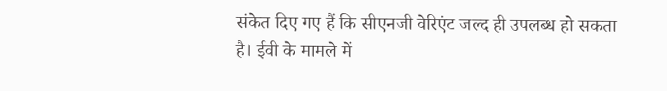संकेत दिए गए हैं कि सीएनजी वेरिएंट जल्द ही उपलब्ध हो सकता है। ईवी के मामले में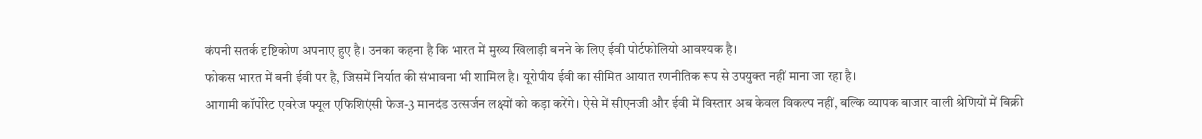कंपनी सतर्क दृष्टिकोण अपनाए हुए है। उनका कहना है कि भारत में मुख्य खिलाड़ी बनने के लिए ईवी पोर्टफोलियो आवश्यक है।
फोकस भारत में बनी ईवी पर है, जिसमें निर्यात की संभावना भी शामिल है। यूरोपीय ईवी का सीमित आयात रणनीतिक रूप से उपयुक्त नहीं माना जा रहा है।
आगामी कॉर्पोरेट एवरेज फ्यूल एफिशिएंसी फेज-3 मानदंड उत्सर्जन लक्ष्यों को कड़ा करेंगे। ऐसे में सीएनजी और ईवी में विस्तार अब केवल विकल्प नहीं, बल्कि व्यापक बाजार वाली श्रेणियों में बिक्री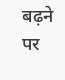बढ़ने पर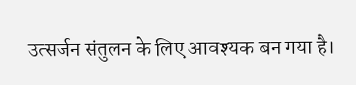उत्सर्जन संतुलन के लिए आवश्यक बन गया है।